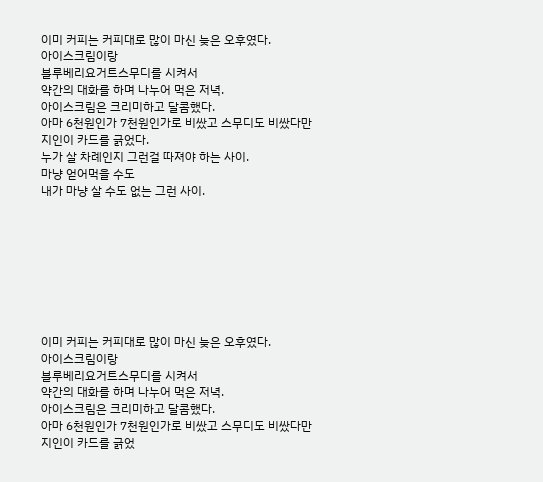이미 커피는 커피대로 많이 마신 늦은 오후였다.
아이스크림이랑
블루베리요거트스무디를 시켜서
약간의 대화를 하며 나누어 먹은 저녁.
아이스크림은 크리미하고 달콤했다.
아마 6천원인가 7천원인가로 비쌌고 스무디도 비쌌다만
지인이 카드를 긁었다.
누가 살 차례인지 그런걸 따져야 하는 사이.
마냥 얻어먹을 수도
내가 마냥 살 수도 없는 그런 사이.








이미 커피는 커피대로 많이 마신 늦은 오후였다.
아이스크림이랑
블루베리요거트스무디를 시켜서
약간의 대화를 하며 나누어 먹은 저녁.
아이스크림은 크리미하고 달콤했다.
아마 6천원인가 7천원인가로 비쌌고 스무디도 비쌌다만
지인이 카드를 긁었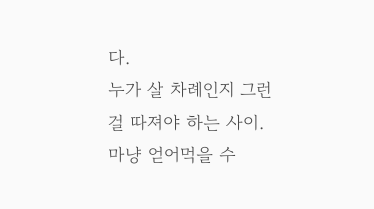다.
누가 살 차례인지 그런걸 따져야 하는 사이.
마냥 얻어먹을 수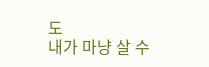도
내가 마냥 살 수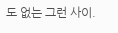도 없는 그런 사이.